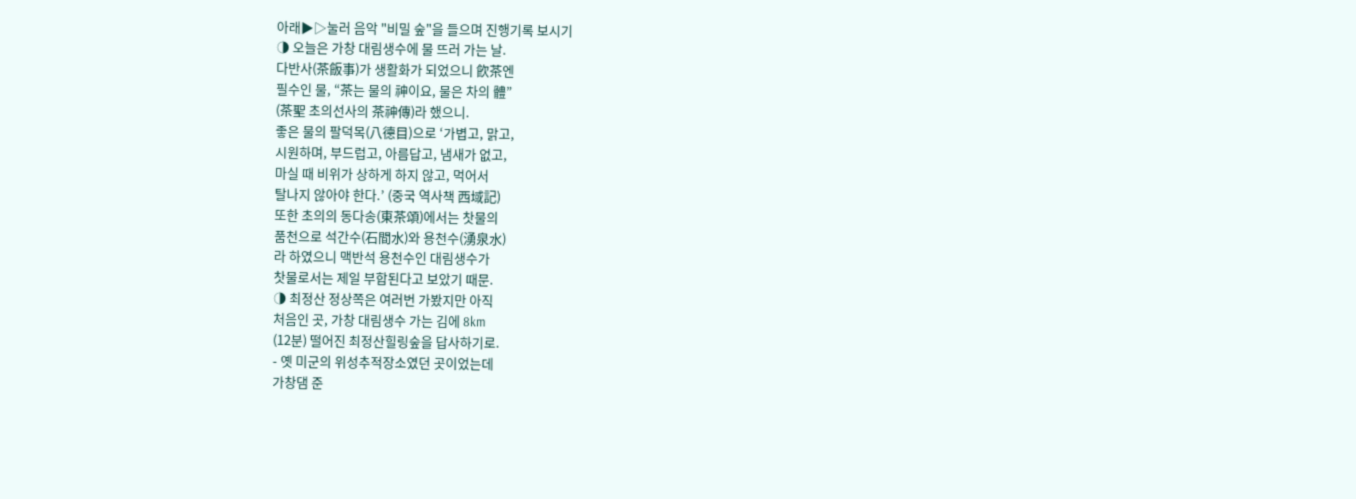아래▶▷눌러 음악 "비밀 숲"을 들으며 진행기록 보시기
◑ 오늘은 가창 대림생수에 물 뜨러 가는 날.
다반사(茶飯事)가 생활화가 되었으니 飮茶엔
필수인 물, “茶는 물의 神이요, 물은 차의 體”
(茶聖 초의선사의 茶神傳)라 했으니.
좋은 물의 팔덕목(八德目)으로 ‘가볍고, 맑고,
시원하며, 부드럽고, 아름답고, 냄새가 없고,
마실 때 비위가 상하게 하지 않고, 먹어서
탈나지 않아야 한다.’ (중국 역사책 西域記)
또한 초의의 동다송(東茶頌)에서는 찻물의
품천으로 석간수(石間水)와 용천수(湧泉水)
라 하였으니 맥반석 용천수인 대림생수가
찻물로서는 제일 부합된다고 보았기 때문.
◑ 최정산 정상쪽은 여러번 가봤지만 아직
처음인 곳, 가창 대림생수 가는 김에 8km
(12분) 떨어진 최정산힐링숲을 답사하기로.
- 옛 미군의 위성추적장소였던 곳이었는데
가창댐 준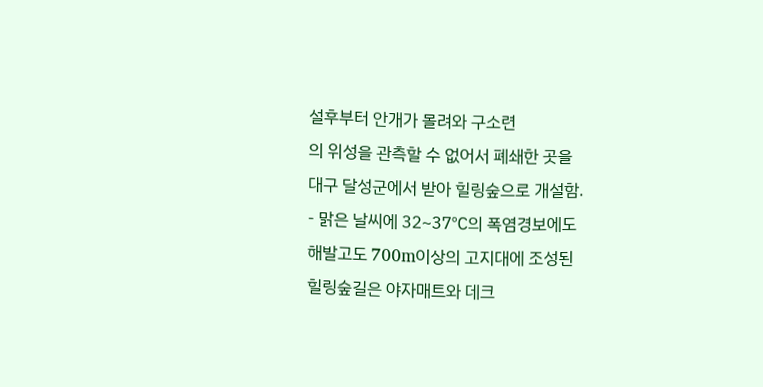설후부터 안개가 몰려와 구소련
의 위성을 관측할 수 없어서 폐쇄한 곳을
대구 달성군에서 받아 힐링숲으로 개설함.
- 맑은 날씨에 32~37℃의 폭염경보에도
해발고도 700m이상의 고지대에 조성된
힐링숲길은 야자매트와 데크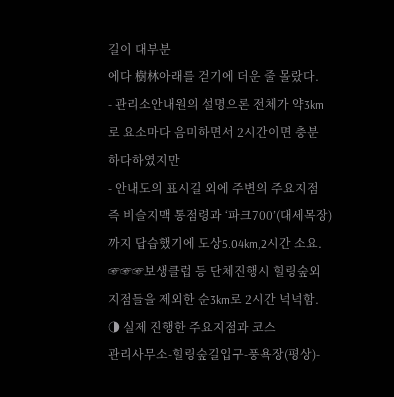길이 대부분
에다 樹林아래를 걷기에 더운 줄 몰랐다.
- 관리소안내원의 설명으론 전체가 약3km
로 요소마다 음미하면서 2시간이면 충분
하다하였지만
- 안내도의 표시길 외에 주변의 주요지점
즉 비슬지맥 통점령과 ‘파크700’(대세목장)
까지 답습했기에 도상5.04km,2시간 소요.
☞☞☞보생클럽 등 단체진행시 힐링숲외
지점들을 제외한 순3km로 2시간 넉넉함.
◑ 실제 진행한 주요지점과 코스
관리사무소-힐링숲길입구-풍욕장(평상)-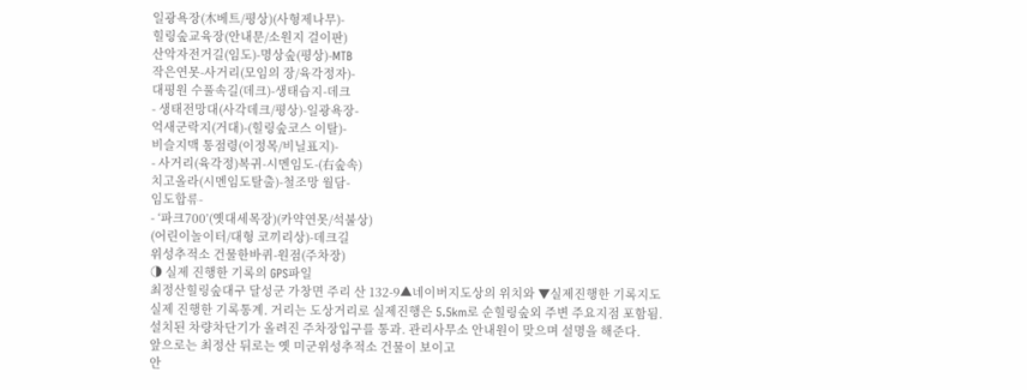일광욕장(木베트/평상)(사형제나무)-
힐링숲교육장(안내문/소원지 걸이판)
산악자전거길(임도)-명상숲(평상)-MTB
작은연못-사거리(모임의 장/육각정자)-
대평원 수풀속길(데크)-생태습지-데크
- 생태전망대(사각데크/평상)-일광욕장-
억새군락지(거대)-(힐링숲코스 이탈)-
비슬지맥 통점령(이정목/비닐표지)-
- 사거리(육각정)복귀-시멘임도-(右숲속)
치고올라(시멘임도탈출)-철조망 월담-
임도합류-
- ‘파크700’(옛대세목장)(카약연못/석불상)
(어린이놀이터/대형 코끼리상)-데크길
위성추적소 건물한바퀴-원점(주차장)
◑ 실제 진행한 기록의 GPS파일
최정산힐링숲대구 달성군 가창면 주리 산 132-9▲네이버지도상의 위치와 ▼실제진행한 기록지도
실제 진행한 기록통계. 거리는 도상거리로 실제진행은 5.5km로 순힐링숲외 주변 주요지점 포함됨.
설치된 차량차단기가 올려진 주차장입구를 통과. 관리사무소 안내원이 맞으며 설명을 해준다.
앞으로는 최정산 뒤로는 옛 미군위성추적소 건물이 보이고
안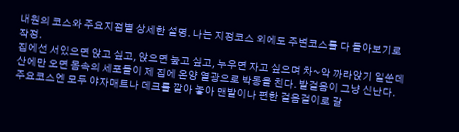내원의 코스와 주요지점별 상세한 설명. 나는 지정코스 외에도 주변코스를 다 돌아보기로 작정.
집에선 서있으면 앉고 싶고, 앉으면 눞고 싶고, 누우면 자고 싶으며 차~악 까라앉기 일쑨데
산에만 오면 몸속의 세포들이 제 집에 온양 열광으로 박동을 친다. 발걸음이 그냥 신난다.
주요코스엔 모두 야자매트나 데크를 깔아 놓아 맨발이나 편한 걸음걸이로 갈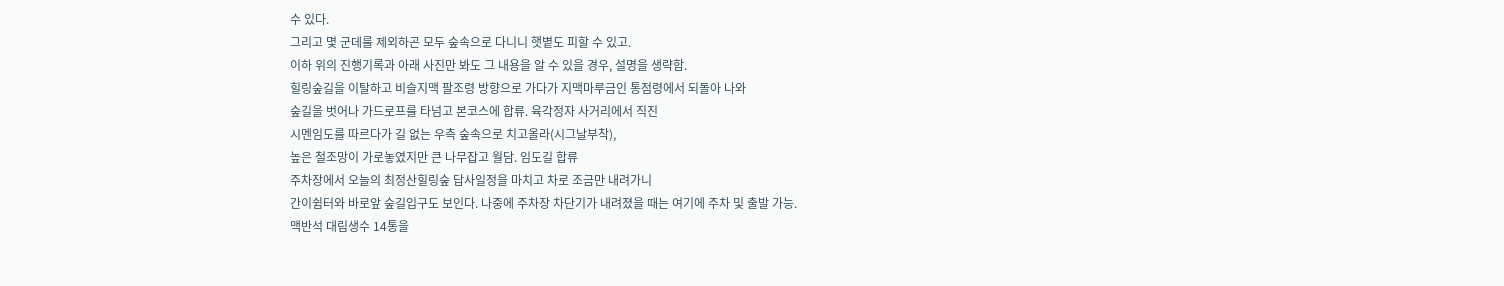수 있다.
그리고 몇 군데를 제외하곤 모두 숲속으로 다니니 햇볕도 피할 수 있고.
이하 위의 진행기록과 아래 사진만 봐도 그 내용을 알 수 있을 경우, 설명을 생략함.
힐링숲길을 이탈하고 비슬지맥 팔조령 방향으로 가다가 지맥마루금인 통점령에서 되돌아 나와
숲길을 벗어나 가드로프를 타넘고 본코스에 합류. 육각정자 사거리에서 직진
시멘임도를 따르다가 길 없는 우측 숲속으로 치고올라(시그날부착),
높은 철조망이 가로놓였지만 큰 나무잡고 월담. 임도길 합류
주차장에서 오늘의 최정산힐링숲 답사일정을 마치고 차로 조금만 내려가니
간이쉼터와 바로앞 숲길입구도 보인다. 나중에 주차장 차단기가 내려졌을 때는 여기에 주차 및 출발 가능.
맥반석 대림생수 14통을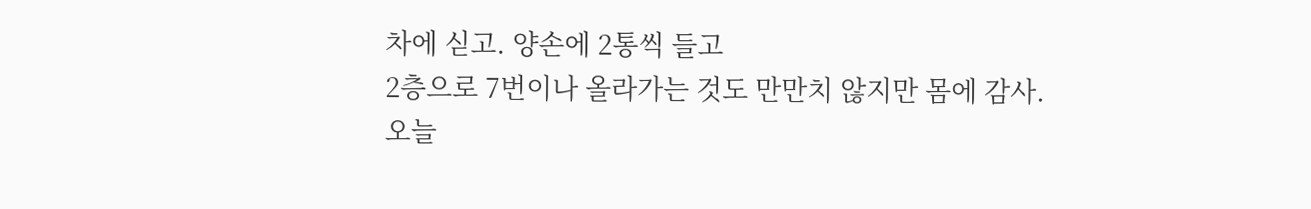차에 싣고. 양손에 2통씩 들고
2층으로 7번이나 올라가는 것도 만만치 않지만 몸에 감사.
오늘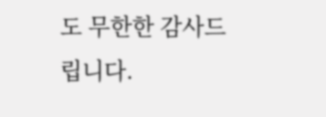도 무한한 감사드립니다.